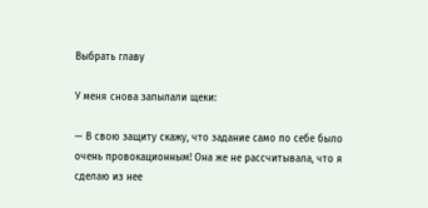Выбрать главу

У меня снова запылали щеки:

— В свою защиту скажу, что задание само по себе было очень провокационным! Она же не рассчитывала, что я сделаю из нее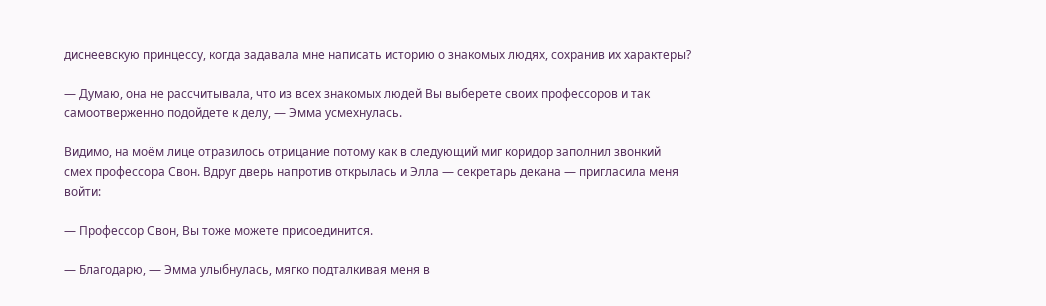диснеевскую принцессу, когда задавала мне написать историю о знакомых людях, сохранив их характеры?

— Думаю, она не рассчитывала, что из всех знакомых людей Вы выберете своих профессоров и так самоотверженно подойдете к делу, — Эмма усмехнулась.

Видимо, на моём лице отразилось отрицание потому как в следующий миг коридор заполнил звонкий смех профессора Свон. Вдруг дверь напротив открылась и Элла — секретарь декана — пригласила меня войти:

— Профессор Свон, Вы тоже можете присоединится.

— Благодарю, — Эмма улыбнулась, мягко подталкивая меня в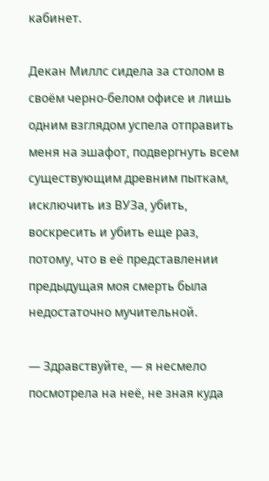кабинет.

Декан Миллс сидела за столом в своём черно-белом офисе и лишь одним взглядом успела отправить меня на эшафот, подвергнуть всем существующим древним пыткам, исключить из ВУЗа, убить, воскресить и убить еще раз, потому, что в её представлении предыдущая моя смерть была недостаточно мучительной.

— Здравствуйте, — я несмело посмотрела на неё, не зная куда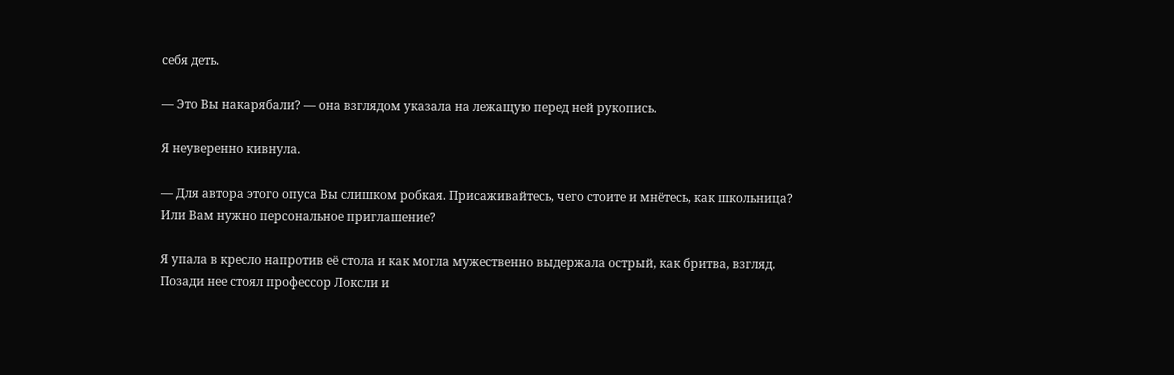себя деть.

— Это Вы накарябали? — она взглядом указала на лежащую перед ней рукопись.

Я неуверенно кивнула.

— Для автора этого опуса Вы слишком робкая. Присаживайтесь, чего стоите и мнётесь, как школьница? Или Вам нужно персональное приглашение?

Я упала в кресло напротив её стола и как могла мужественно выдержала острый, как бритва, взгляд. Позади нее стоял профессор Локсли и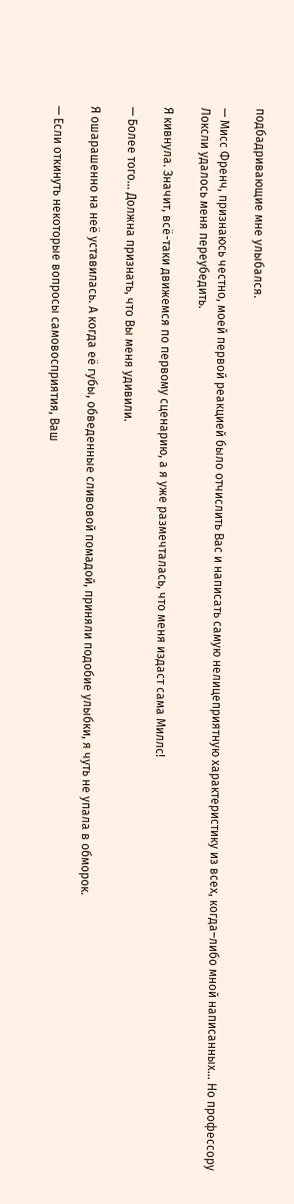подбадривающие мне улыбался.

— Мисс Френч, признаюсь честно, моей первой реакцией было отчислить Вас и написать самую нелицеприятную характеристику из всех, когда–либо мной написанных… Но профессору Локсли удалось меня переубедить.

Я кивнула. Значит, всё-таки движемся по первому сценарию, а я уже размечталась, что меня издаст сама Миллс!

— Более того… Должна признать, что Вы меня удивили.

Я ошарашенно на неё уставилась. А когда её губы, обведенные сливовой помадой, приняли подобие улыбки, я чуть не упала в обморок.

— Если откинуть некоторые вопросы самовосприятия, Ваш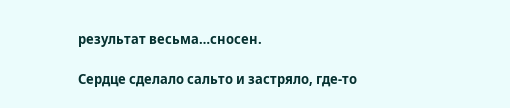результат весьма…сносен.

Сердце сделало сальто и застряло, где-то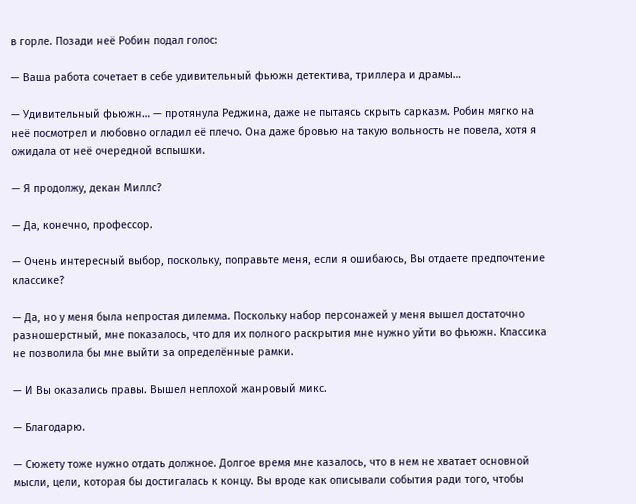в горле. Позади неё Робин подал голос:

— Ваша работа сочетает в себе удивительный фьюжн детектива, триллера и драмы…

— Удивительный фьюжн… — протянула Реджина, даже не пытаясь скрыть сарказм. Робин мягко на неё посмотрел и любовно огладил её плечо. Она даже бровью на такую вольность не повела, хотя я ожидала от неё очередной вспышки.

— Я продолжу, декан Миллс?

— Да, конечно, профессор.

— Очень интересный выбор, поскольку, поправьте меня, если я ошибаюсь, Вы отдаете предпочтение классике?

— Да, но у меня была непростая дилемма. Поскольку набор персонажей у меня вышел достаточно разношерстный, мне показалось, что для их полного раскрытия мне нужно уйти во фьюжн. Классика не позволила бы мне выйти за определённые рамки.

— И Вы оказались правы. Вышел неплохой жанровый микс.

— Благодарю.

— Сюжету тоже нужно отдать должное. Долгое время мне казалось, что в нем не хватает основной мысли, цели, которая бы достигалась к концу. Вы вроде как описывали события ради того, чтобы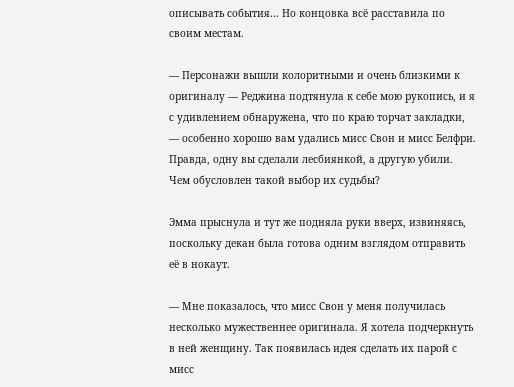описывать события… Но концовка всё расставила по своим местам.

— Персонажи вышли колоритными и очень близкими к оригиналу — Реджина подтянула к себе мою рукопись, и я с удивлением обнаружена, что по краю торчат закладки, — особенно хорошо вам удались мисс Свон и мисс Белфри. Правда, одну вы сделали лесбиянкой, а другую убили. Чем обусловлен такой выбор их судьбы?

Эмма прыснула и тут же подняла руки вверх, извиняясь, поскольку декан была готова одним взглядом отправить её в нокаут.

— Мне показалось, что мисс Свон у меня получилась несколько мужественнее оригинала. Я хотела подчеркнуть в ней женщину. Так появилась идея сделать их парой с мисс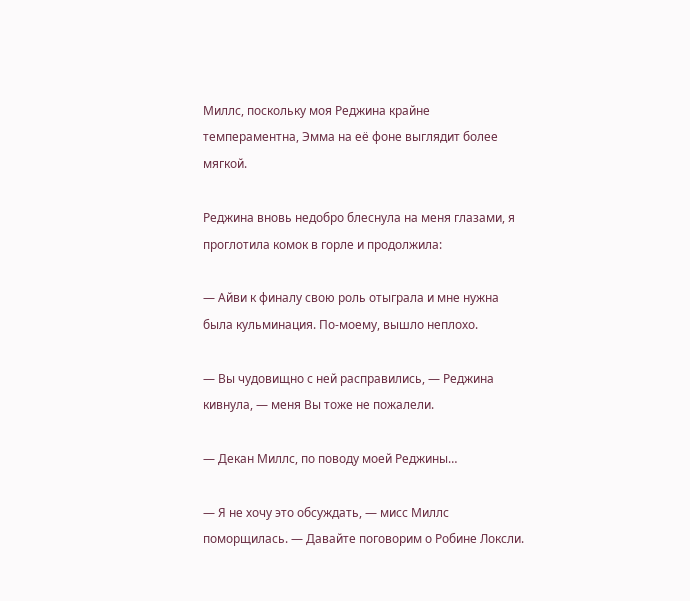Миллс, поскольку моя Реджина крайне темпераментна, Эмма на её фоне выглядит более мягкой.

Реджина вновь недобро блеснула на меня глазами, я проглотила комок в горле и продолжила:

— Айви к финалу свою роль отыграла и мне нужна была кульминация. По-моему, вышло неплохо.

— Вы чудовищно с ней расправились, — Реджина кивнула, — меня Вы тоже не пожалели.

— Декан Миллс, по поводу моей Реджины…

— Я не хочу это обсуждать, — мисс Миллс поморщилась. — Давайте поговорим о Робине Локсли.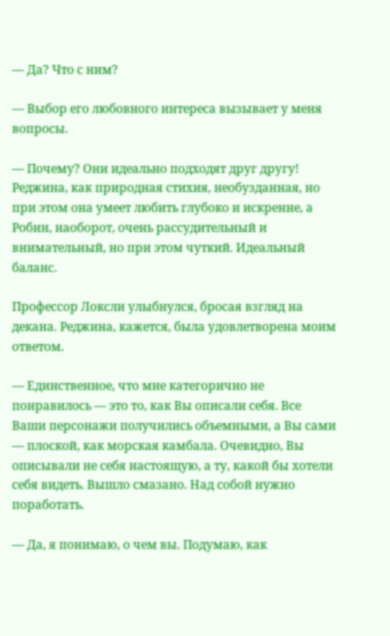— Да? Что с ним?

— Выбор его любовного интереса вызывает у меня вопросы.

— Почему? Они идеально подходят друг другу! Реджина, как природная стихия, необузданная, но при этом она умеет любить глубоко и искренне, а Робин, наоборот, очень рассудительный и внимательный, но при этом чуткий. Идеальный баланс.

Профессор Локсли улыбнулся, бросая взгляд на декана. Реджина, кажется, была удовлетворена моим ответом.

— Единственное, что мне категорично не понравилось — это то, как Вы описали себя. Все Ваши персонажи получились объемными, а Вы сами — плоской, как морская камбала. Очевидно, Вы описывали не себя настоящую, а ту, какой бы хотели себя видеть. Вышло смазано. Над собой нужно поработать.

— Да, я понимаю, о чем вы. Подумаю, как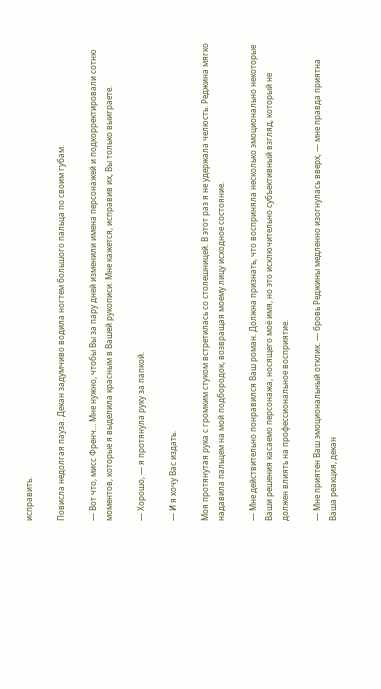исправить.

Повисла недолгая пауза. Декан задумчиво водила ногтем большого пальца по своим губам.

— Вот что, мисс Френч… Мне нужно, чтобы Вы за пару дней изменили имена персонажей и подкорректировали сотню моментов, которые я выделила красным в Вашей рукописи. Мне кажется, исправив их, Вы только выиграете.

— Хорошо, — я протянула руку за папкой.

— И я хочу Вас издать.

Моя протянутая рука с громким стуком встретилась со столешницей. В этот раз я не удержала челюсть. Реджина мягко надавила пальцем на мой подбородок, возвращая моему лицу исходное состояние.

— Мне действительно понравился Ваш роман. Должна признать, что восприняла несколько эмоционально некоторые Ваши решения касаемо персонажа, носящего моё имя, но это исключительно субъективный взгляд, который не должен влиять на профессиональное восприятие.

— Мне приятен Ваш эмоциональный отклик. — бровь Реджины медленно изогнулась вверх, — мне правда приятна Ваша реакция, декан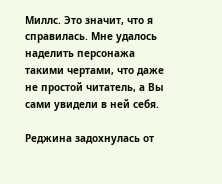Миллс. Это значит, что я справилась. Мне удалось наделить персонажа такими чертами, что даже не простой читатель, а Вы сами увидели в ней себя.

Реджина задохнулась от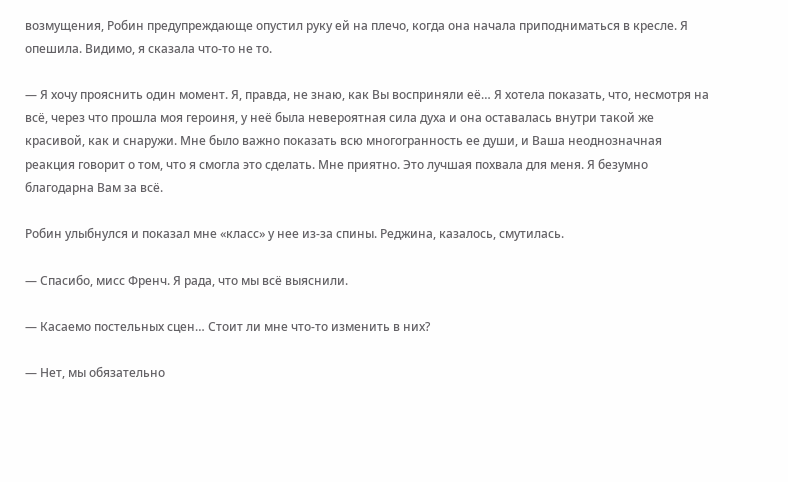возмущения, Робин предупреждающе опустил руку ей на плечо, когда она начала приподниматься в кресле. Я опешила. Видимо, я сказала что-то не то.

— Я хочу прояснить один момент. Я, правда, не знаю, как Вы восприняли её… Я хотела показать, что, несмотря на всё, через что прошла моя героиня, у неё была невероятная сила духа и она оставалась внутри такой же красивой, как и снаружи. Мне было важно показать всю многогранность ее души, и Ваша неоднозначная реакция говорит о том, что я смогла это сделать. Мне приятно. Это лучшая похвала для меня. Я безумно благодарна Вам за всё.

Робин улыбнулся и показал мне «класс» у нее из-за спины. Реджина, казалось, смутилась.

— Спасибо, мисс Френч. Я рада, что мы всё выяснили.

— Касаемо постельных сцен… Стоит ли мне что-то изменить в них?

— Нет, мы обязательно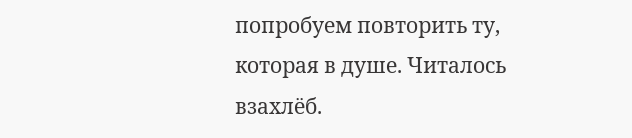попробуем повторить ту, которая в душе. Читалось взахлёб.